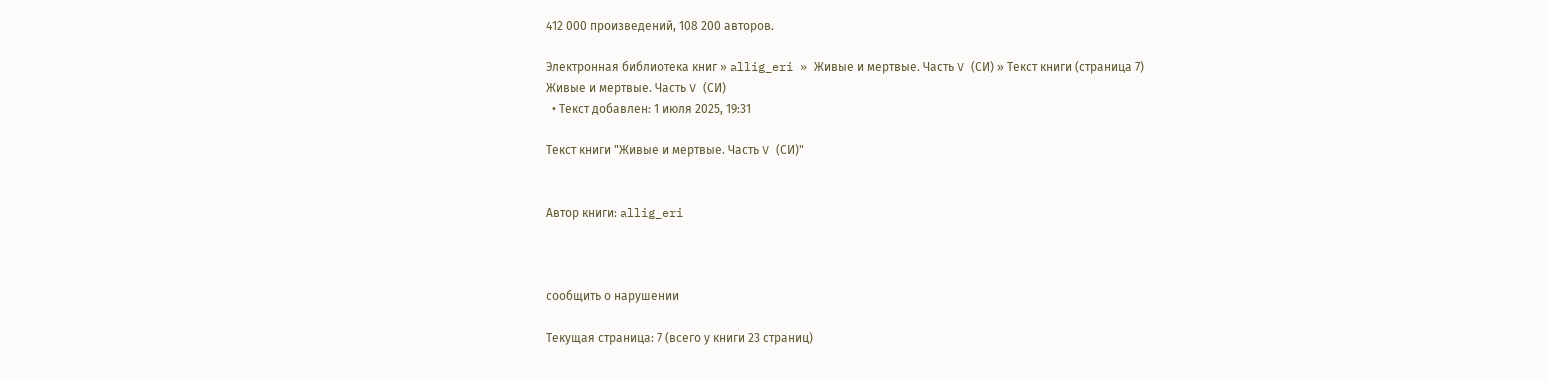412 000 произведений, 108 200 авторов.

Электронная библиотека книг » allig_eri » Живые и мертвые. Часть V (СИ) » Текст книги (страница 7)
Живые и мертвые. Часть V (СИ)
  • Текст добавлен: 1 июля 2025, 19:31

Текст книги "Живые и мертвые. Часть V (СИ)"


Автор книги: allig_eri



сообщить о нарушении

Текущая страница: 7 (всего у книги 23 страниц)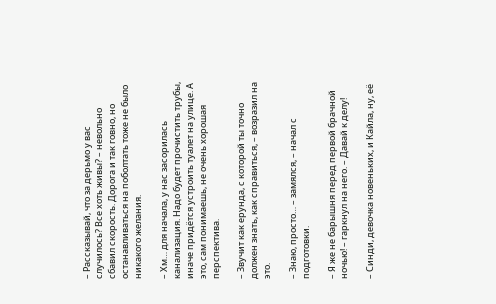– Рассказывай, что за дерьмо у вас случилось? Все хоть живы? – невольно сбавил скорость. Дорога и так говно, но останавливаться на поболтать тоже не было никакого желания.

– Хм… для начала, у нас засорилась канализация. Надо будет прочистить трубы, иначе придётся устроить туалет на улице. А это, сам понимаешь, не очень хорошая перспектива.

– Звучит как ерунда, с которой ты точно должен знать, как справиться, – возразил на это.

– Знаю, просто… – замялся, – начал с подготовки.

– Я же не барышня перед первой брачной ночью! – гаркнул на него. – Давай к делу!

– Синди, девочка новеньких, и Кайла, ну, её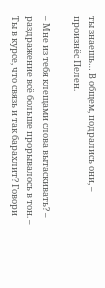ты знаешь… В общем, подрались они, – произнёс Пелен.

– Мне из тебя клещами слова вытаскивать? – раздражение всё больше прорывалось в тон. – Ты в курсе, что связь и так барахлит? Говори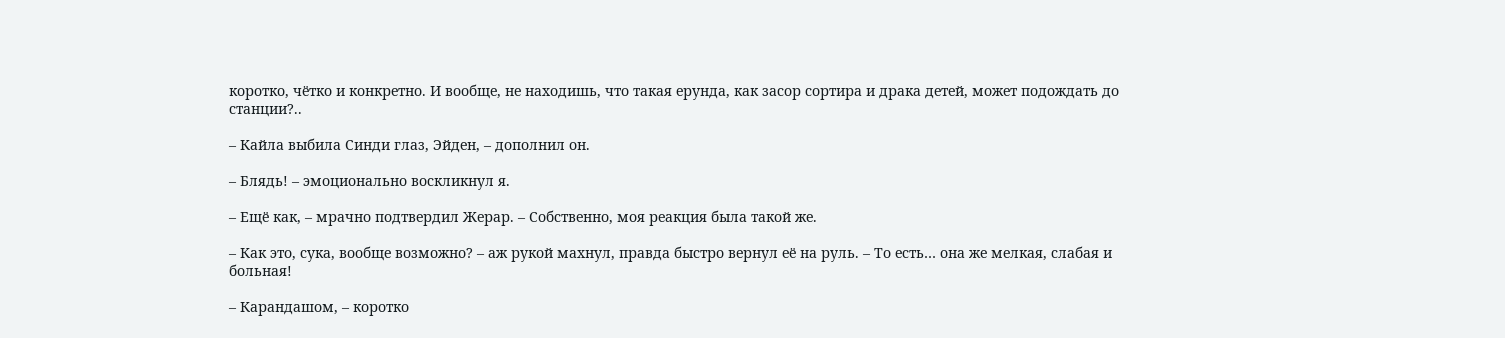коротко, чётко и конкретно. И вообще, не находишь, что такая ерунда, как засор сортира и драка детей, может подождать до станции?..

– Кайла выбила Синди глаз, Эйден, – дополнил он.

– Блядь! – эмоционально воскликнул я.

– Ещё как, – мрачно подтвердил Жерар. – Собственно, моя реакция была такой же.

– Как это, сука, вообще возможно? – аж рукой махнул, правда быстро вернул её на руль. – То есть… она же мелкая, слабая и больная!

– Карандашом, – коротко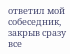ответил мой собеседник, закрыв сразу все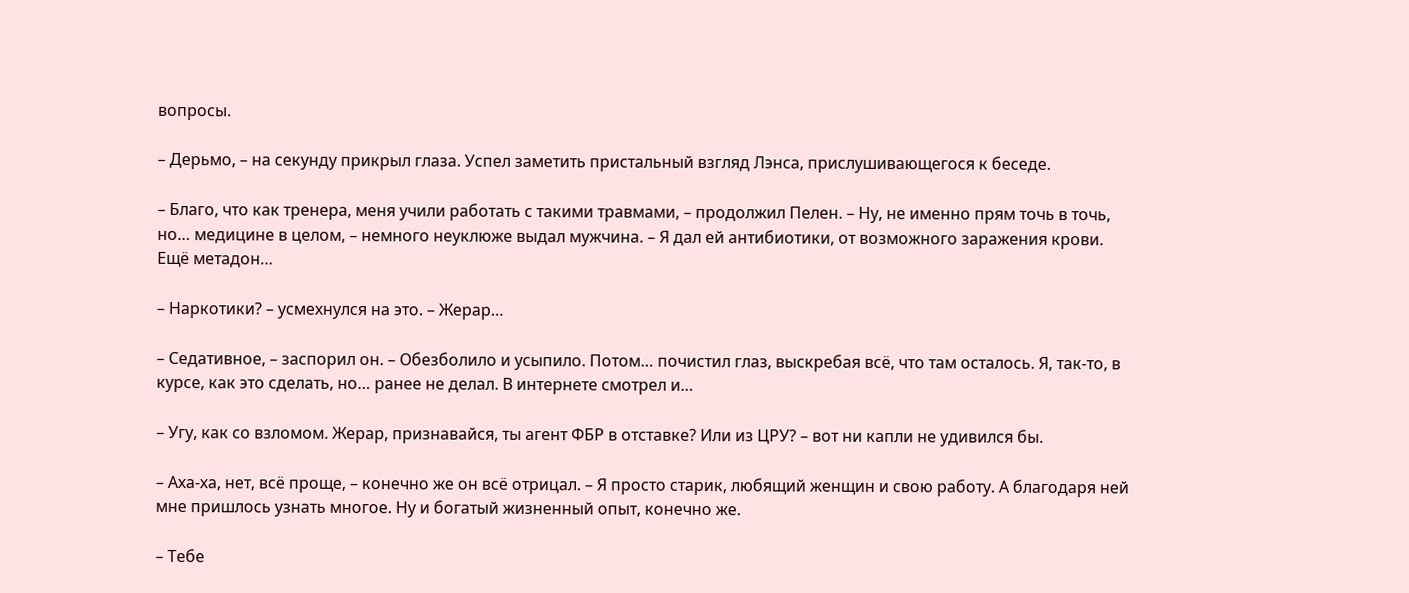вопросы.

– Дерьмо, – на секунду прикрыл глаза. Успел заметить пристальный взгляд Лэнса, прислушивающегося к беседе.

– Благо, что как тренера, меня учили работать с такими травмами, – продолжил Пелен. – Ну, не именно прям точь в точь, но… медицине в целом, – немного неуклюже выдал мужчина. – Я дал ей антибиотики, от возможного заражения крови. Ещё метадон…

– Наркотики? – усмехнулся на это. – Жерар…

– Седативное, – заспорил он. – Обезболило и усыпило. Потом… почистил глаз, выскребая всё, что там осталось. Я, так-то, в курсе, как это сделать, но… ранее не делал. В интернете смотрел и…

– Угу, как со взломом. Жерар, признавайся, ты агент ФБР в отставке? Или из ЦРУ? – вот ни капли не удивился бы.

– Аха-ха, нет, всё проще, – конечно же он всё отрицал. – Я просто старик, любящий женщин и свою работу. А благодаря ней мне пришлось узнать многое. Ну и богатый жизненный опыт, конечно же.

– Тебе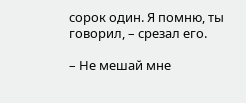сорок один. Я помню, ты говорил, – срезал его.

– Не мешай мне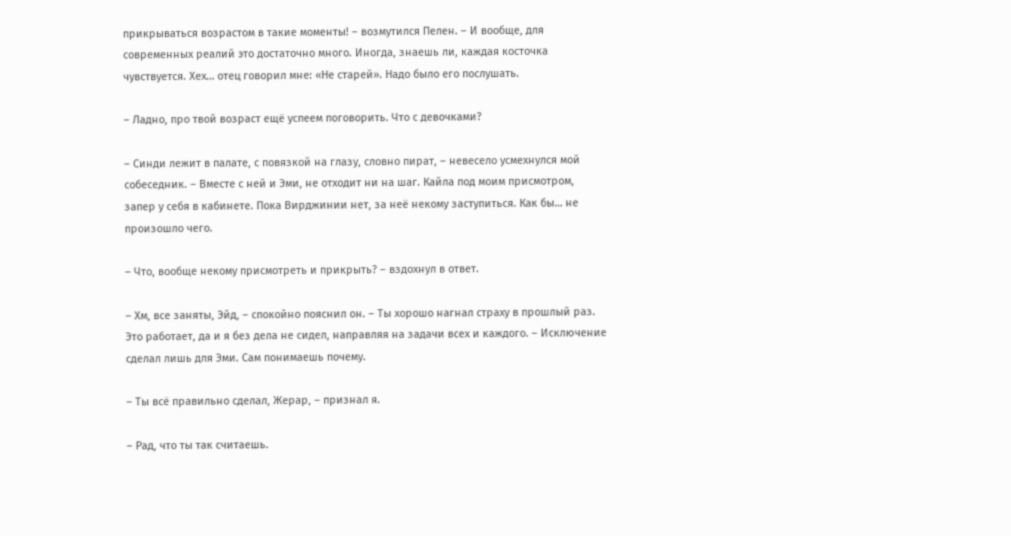прикрываться возрастом в такие моменты! – возмутился Пелен. – И вообще, для современных реалий это достаточно много. Иногда, знаешь ли, каждая косточка чувствуется. Хех… отец говорил мне: «Не старей». Надо было его послушать.

– Ладно, про твой возраст ещё успеем поговорить. Что с девочками?

– Синди лежит в палате, с повязкой на глазу, словно пират, – невесело усмехнулся мой собеседник. – Вместе с ней и Эми, не отходит ни на шаг. Кайла под моим присмотром, запер у себя в кабинете. Пока Вирджинии нет, за неё некому заступиться. Как бы… не произошло чего.

– Что, вообще некому присмотреть и прикрыть? – вздохнул в ответ.

– Хм, все заняты, Эйд, – спокойно пояснил он. – Ты хорошо нагнал страху в прошлый раз. Это работает, да и я без дела не сидел, направляя на задачи всех и каждого. – Исключение сделал лишь для Эми. Сам понимаешь почему.

– Ты всё правильно сделал, Жерар, – признал я.

– Рад, что ты так считаешь.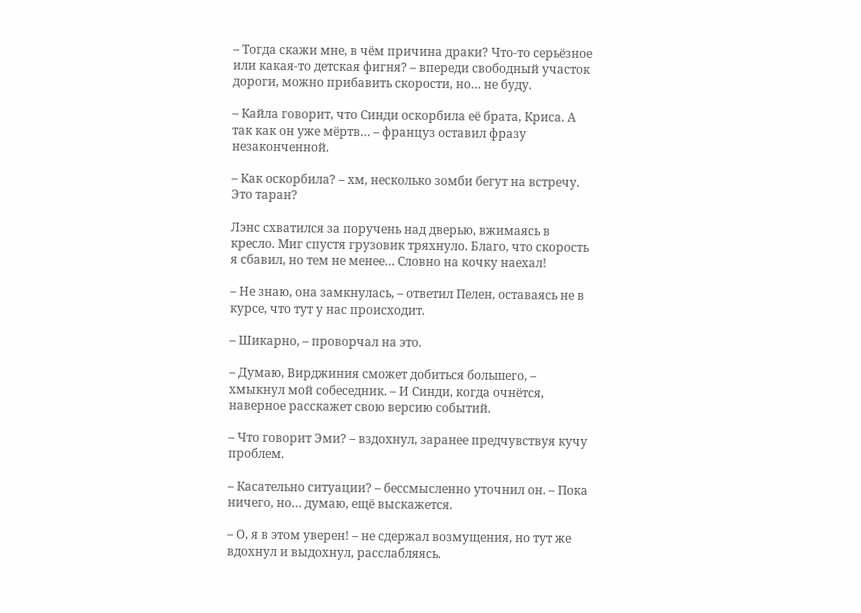– Тогда скажи мне, в чём причина драки? Что-то серьёзное или какая-то детская фигня? – впереди свободный участок дороги, можно прибавить скорости, но… не буду.

– Кайла говорит, что Синди оскорбила её брата, Криса. А так как он уже мёртв… – француз оставил фразу незаконченной.

– Как оскорбила? – хм, несколько зомби бегут на встречу. Это таран?

Лэнс схватился за поручень над дверью, вжимаясь в кресло. Миг спустя грузовик тряхнуло. Благо, что скорость я сбавил, но тем не менее… Словно на кочку наехал!

– Не знаю, она замкнулась, – ответил Пелен, оставаясь не в курсе, что тут у нас происходит.

– Шикарно, – проворчал на это.

– Думаю, Вирджиния сможет добиться большего, – хмыкнул мой собеседник. – И Синди, когда очнётся, наверное расскажет свою версию событий.

– Что говорит Эми? – вздохнул, заранее предчувствуя кучу проблем.

– Касательно ситуации? – бессмысленно уточнил он. – Пока ничего, но… думаю, ещё выскажется.

– О, я в этом уверен! – не сдержал возмущения, но тут же вдохнул и выдохнул, расслабляясь.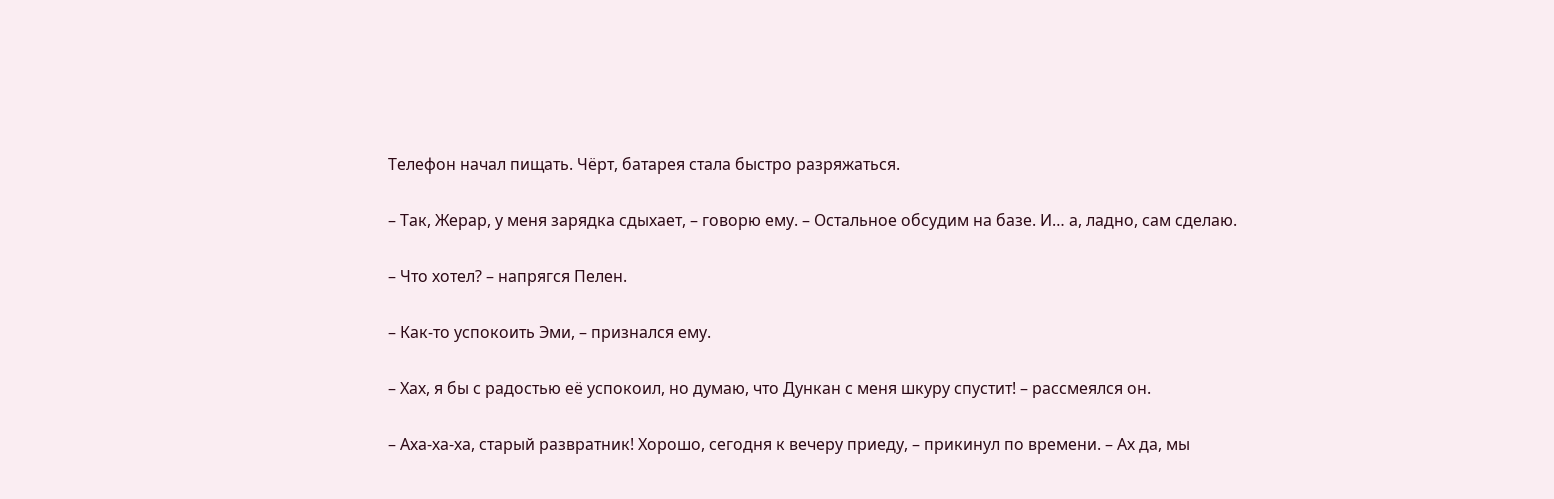Телефон начал пищать. Чёрт, батарея стала быстро разряжаться.

– Так, Жерар, у меня зарядка сдыхает, – говорю ему. – Остальное обсудим на базе. И… а, ладно, сам сделаю.

– Что хотел? – напрягся Пелен.

– Как-то успокоить Эми, – признался ему.

– Хах, я бы с радостью её успокоил, но думаю, что Дункан с меня шкуру спустит! – рассмеялся он.

– Аха-ха-ха, старый развратник! Хорошо, сегодня к вечеру приеду, – прикинул по времени. – Ах да, мы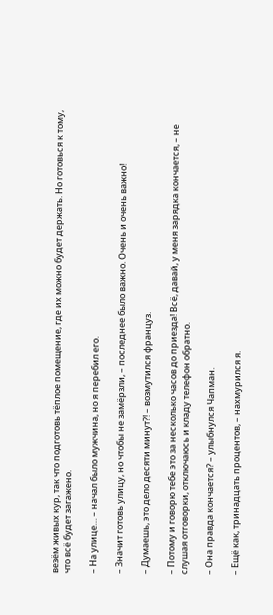везём живых кур, так что подготовь тёплое помещение, где их можно будет держать. Но готовься к тому, что всё будет загажено.

– На улице… – начал было мужчина, но я перебил его.

– Значит готовь улицу, но чтобы не замёрзли, – последнее было важно. Очень и очень важно!

– Думаешь, это дело десяти минут⁈ – возмутился француз.

– Потому и говорю тебе это за несколько часов до приезда! Всё, давай, у меня зарядка кончается, – не слушая отговорки, отключаюсь и кладу телефон обратно.

– Она правда кончается? – улыбнулся Чапман.

– Ещё как, тринадцать процентов, – нахмурился я.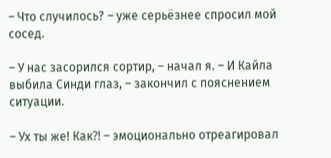– Что случилось? – уже серьёзнее спросил мой сосед.

– У нас засорился сортир, – начал я. – И Кайла выбила Синди глаз, – закончил с пояснением ситуации.

– Ух ты же! Как⁈ – эмоционально отреагировал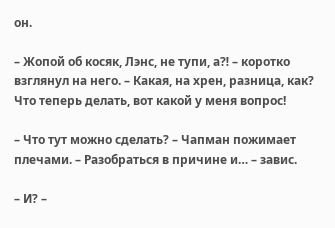он.

– Жопой об косяк, Лэнс, не тупи, а⁈ – коротко взглянул на него. – Какая, на хрен, разница, как? Что теперь делать, вот какой у меня вопрос!

– Что тут можно сделать? – Чапман пожимает плечами. – Разобраться в причине и… – завис.

– И? –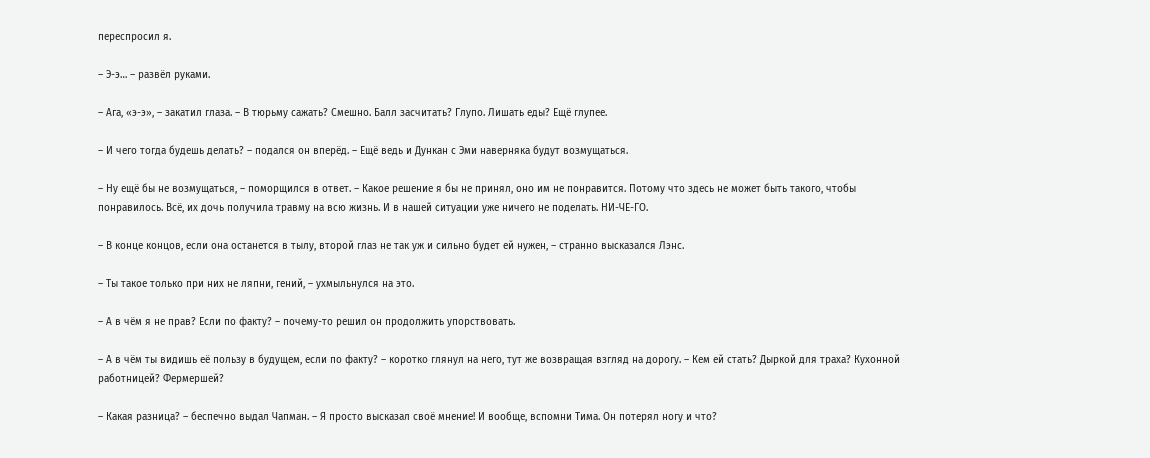переспросил я.

– Э-э… – развёл руками.

– Ага, «э-э», – закатил глаза. – В тюрьму сажать? Смешно. Балл засчитать? Глупо. Лишать еды? Ещё глупее.

– И чего тогда будешь делать? – подался он вперёд. – Ещё ведь и Дункан с Эми наверняка будут возмущаться.

– Ну ещё бы не возмущаться, – поморщился в ответ. – Какое решение я бы не принял, оно им не понравится. Потому что здесь не может быть такого, чтобы понравилось. Всё, их дочь получила травму на всю жизнь. И в нашей ситуации уже ничего не поделать. НИ-ЧЕ-ГО.

– В конце концов, если она останется в тылу, второй глаз не так уж и сильно будет ей нужен, – странно высказался Лэнс.

– Ты такое только при них не ляпни, гений, – ухмыльнулся на это.

– А в чём я не прав? Если по факту? – почему-то решил он продолжить упорствовать.

– А в чём ты видишь её пользу в будущем, если по факту? – коротко глянул на него, тут же возвращая взгляд на дорогу. – Кем ей стать? Дыркой для траха? Кухонной работницей? Фермершей?

– Какая разница? – беспечно выдал Чапман. – Я просто высказал своё мнение! И вообще, вспомни Тима. Он потерял ногу и что?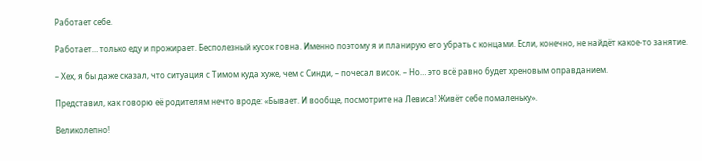Работает себе.

Работает… только еду и прожирает. Бесполезный кусок говна. Именно поэтому я и планирую его убрать с концами. Если, конечно, не найдёт какое-то занятие.

– Хех, я бы даже сказал, что ситуация с Тимом куда хуже, чем с Синди, – почесал висок. – Но… это всё равно будет хреновым оправданием.

Представил, как говорю её родителям нечто вроде: «Бывает. И вообще, посмотрите на Левиса! Живёт себе помаленьку».

Великолепно!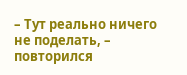– Тут реально ничего не поделать, – повторился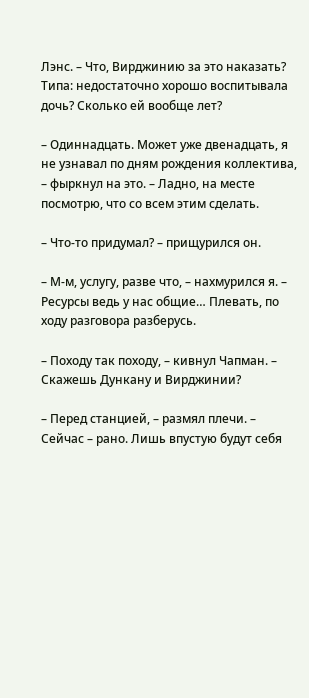Лэнс. – Что, Вирджинию за это наказать? Типа: недостаточно хорошо воспитывала дочь? Сколько ей вообще лет?

– Одиннадцать. Может уже двенадцать, я не узнавал по дням рождения коллектива, – фыркнул на это. – Ладно, на месте посмотрю, что со всем этим сделать.

– Что-то придумал? – прищурился он.

– М-м, услугу, разве что, – нахмурился я. – Ресурсы ведь у нас общие… Плевать, по ходу разговора разберусь.

– Походу так походу, – кивнул Чапман. – Скажешь Дункану и Вирджинии?

– Перед станцией, – размял плечи. – Сейчас – рано. Лишь впустую будут себя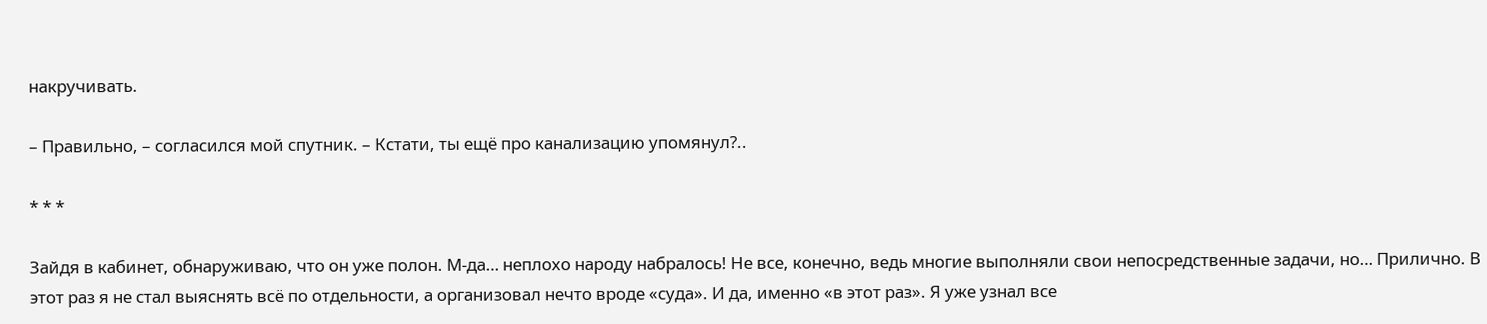накручивать.

– Правильно, – согласился мой спутник. – Кстати, ты ещё про канализацию упомянул?..

* * *

Зайдя в кабинет, обнаруживаю, что он уже полон. М-да… неплохо народу набралось! Не все, конечно, ведь многие выполняли свои непосредственные задачи, но… Прилично. В этот раз я не стал выяснять всё по отдельности, а организовал нечто вроде «суда». И да, именно «в этот раз». Я уже узнал все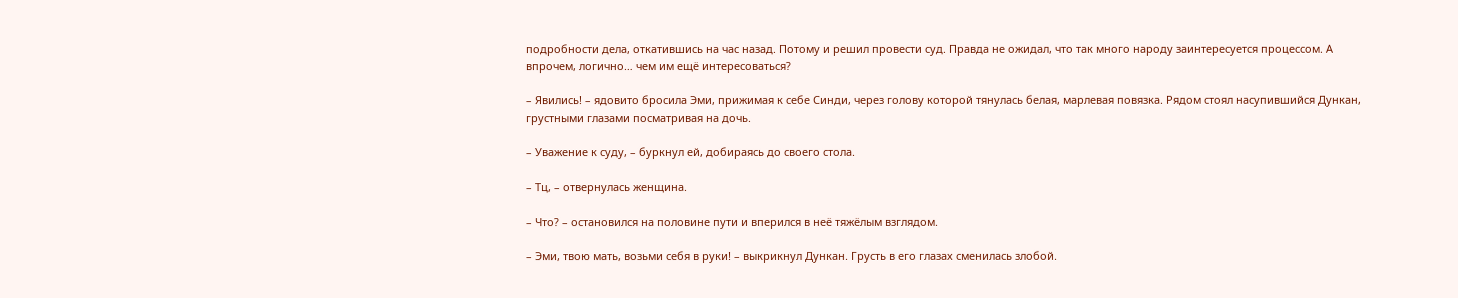подробности дела, откатившись на час назад. Потому и решил провести суд. Правда не ожидал, что так много народу заинтересуется процессом. А впрочем, логично… чем им ещё интересоваться?

– Явились! – ядовито бросила Эми, прижимая к себе Синди, через голову которой тянулась белая, марлевая повязка. Рядом стоял насупившийся Дункан, грустными глазами посматривая на дочь.

– Уважение к суду, – буркнул ей, добираясь до своего стола.

– Тц, – отвернулась женщина.

– Что? – остановился на половине пути и вперился в неё тяжёлым взглядом.

– Эми, твою мать, возьми себя в руки! – выкрикнул Дункан. Грусть в его глазах сменилась злобой.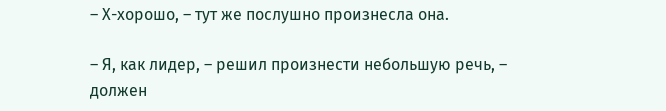– Х-хорошо, – тут же послушно произнесла она.

– Я, как лидер, – решил произнести небольшую речь, – должен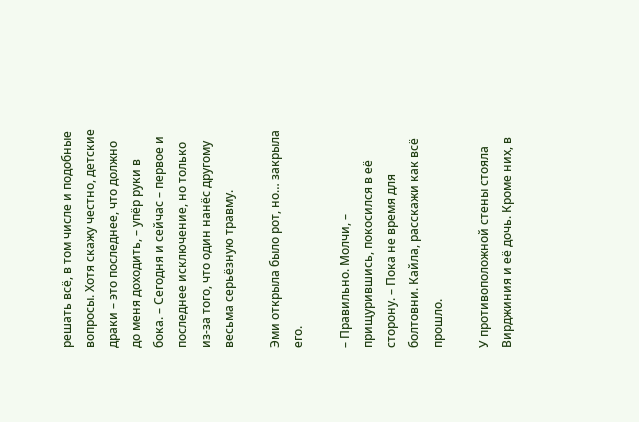решать всё, в том числе и подобные вопросы. Хотя скажу честно, детские драки – это последнее, что должно до меня доходить, – упёр руки в бока. – Сегодня и сейчас – первое и последнее исключение, но только из-за того, что один нанёс другому весьма серьёзную травму.

Эми открыла было рот, но… закрыла его.

– Правильно. Молчи, – прищурившись, покосился в её сторону. – Пока не время для болтовни. Кайла, расскажи как всё прошло.

У противоположной стены стояла Вирджиния и её дочь. Кроме них, в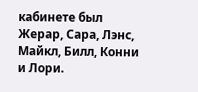кабинете был Жерар, Сара, Лэнс, Майкл, Билл, Конни и Лори.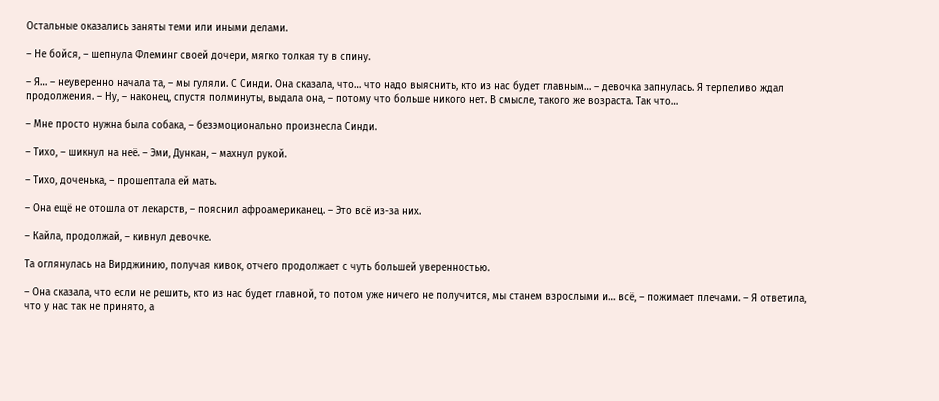Остальные оказались заняты теми или иными делами.

– Не бойся, – шепнула Флеминг своей дочери, мягко толкая ту в спину.

– Я… – неуверенно начала та, – мы гуляли. С Синди. Она сказала, что… что надо выяснить, кто из нас будет главным… – девочка запнулась. Я терпеливо ждал продолжения. – Ну, – наконец, спустя полминуты, выдала она, – потому что больше никого нет. В смысле, такого же возраста. Так что…

– Мне просто нужна была собака, – безэмоционально произнесла Синди.

– Тихо, – шикнул на неё. – Эми, Дункан, – махнул рукой.

– Тихо, доченька, – прошептала ей мать.

– Она ещё не отошла от лекарств, – пояснил афроамериканец. – Это всё из-за них.

– Кайла, продолжай, – кивнул девочке.

Та оглянулась на Вирджинию, получая кивок, отчего продолжает с чуть большей уверенностью.

– Она сказала, что если не решить, кто из нас будет главной, то потом уже ничего не получится, мы станем взрослыми и… всё, – пожимает плечами. – Я ответила, что у нас так не принято, а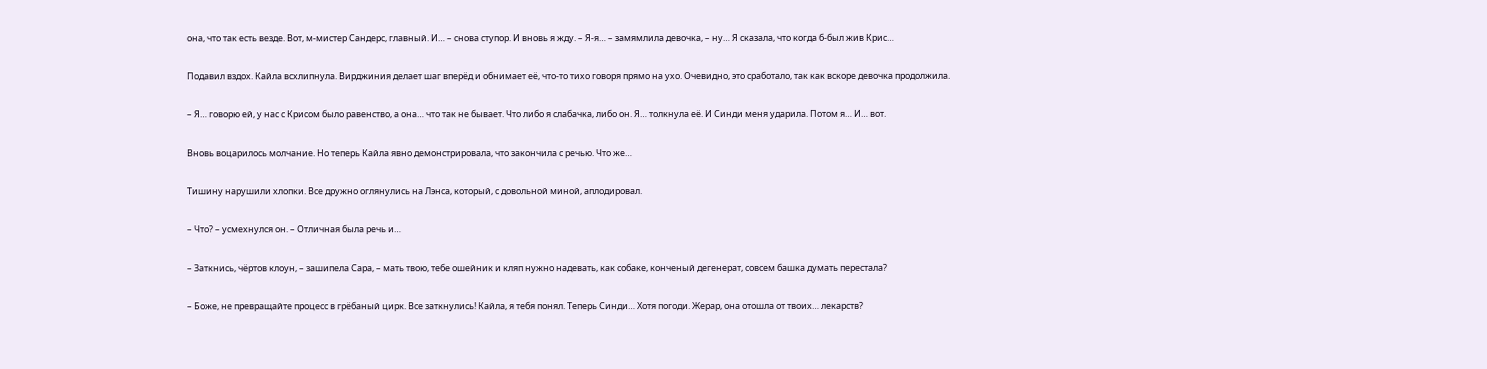она, что так есть везде. Вот, м-мистер Сандерс, главный. И… – снова ступор. И вновь я жду. – Я-я… – замямлила девочка, – ну… Я сказала, что когда б-был жив Крис…

Подавил вздох. Кайла всхлипнула. Вирджиния делает шаг вперёд и обнимает её, что-то тихо говоря прямо на ухо. Очевидно, это сработало, так как вскоре девочка продолжила.

– Я… говорю ей, у нас с Крисом было равенство, а она… что так не бывает. Что либо я слабачка, либо он. Я… толкнула её. И Синди меня ударила. Потом я… И… вот.

Вновь воцарилось молчание. Но теперь Кайла явно демонстрировала, что закончила с речью. Что же…

Тишину нарушили хлопки. Все дружно оглянулись на Лэнса, который, с довольной миной, аплодировал.

– Что? – усмехнулся он. – Отличная была речь и…

– Заткнись, чёртов клоун, – зашипела Сара, – мать твою, тебе ошейник и кляп нужно надевать, как собаке, конченый дегенерат, совсем башка думать перестала?

– Боже, не превращайте процесс в грёбаный цирк. Все заткнулись! Кайла, я тебя понял. Теперь Синди… Хотя погоди. Жерар, она отошла от твоих… лекарств?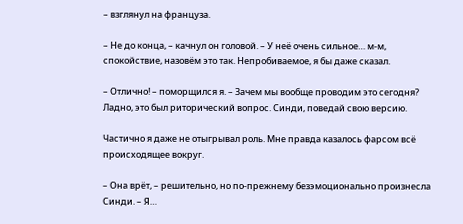– взглянул на француза.

– Не до конца, – качнул он головой. – У неё очень сильное… м-м, спокойствие, назовём это так. Непробиваемое, я бы даже сказал.

– Отлично! – поморщился я. – Зачем мы вообще проводим это сегодня? Ладно, это был риторический вопрос. Синди, поведай свою версию.

Частично я даже не отыгрывал роль. Мне правда казалось фарсом всё происходящее вокруг.

– Она врёт, – решительно, но по-прежнему безэмоционально произнесла Синди. – Я…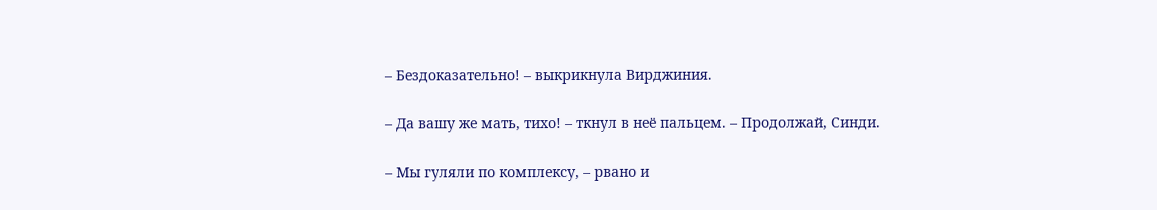– Бездоказательно! – выкрикнула Вирджиния.

– Да вашу же мать, тихо! – ткнул в неё пальцем. – Продолжай, Синди.

– Мы гуляли по комплексу, – рвано и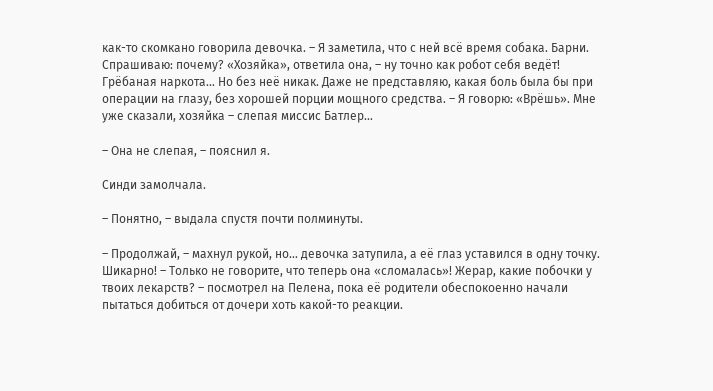как-то скомкано говорила девочка. – Я заметила, что с ней всё время собака. Барни. Спрашиваю: почему? «Хозяйка», ответила она, – ну точно как робот себя ведёт! Грёбаная наркота… Но без неё никак. Даже не представляю, какая боль была бы при операции на глазу, без хорошей порции мощного средства. – Я говорю: «Врёшь». Мне уже сказали, хозяйка – слепая миссис Батлер…

– Она не слепая, – пояснил я.

Синди замолчала.

– Понятно, – выдала спустя почти полминуты.

– Продолжай, – махнул рукой, но… девочка затупила, а её глаз уставился в одну точку. Шикарно! – Только не говорите, что теперь она «сломалась»! Жерар, какие побочки у твоих лекарств? – посмотрел на Пелена, пока её родители обеспокоенно начали пытаться добиться от дочери хоть какой-то реакции.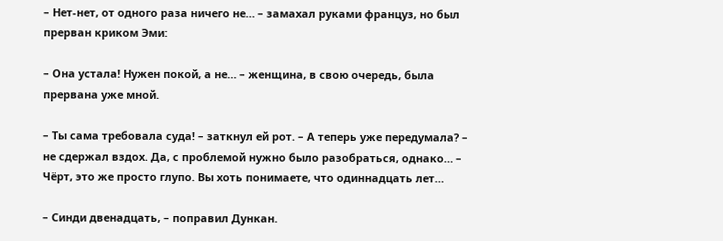– Нет-нет, от одного раза ничего не… – замахал руками француз, но был прерван криком Эми:

– Она устала! Нужен покой, а не… – женщина, в свою очередь, была прервана уже мной.

– Ты сама требовала суда! – заткнул ей рот. – А теперь уже передумала? – не сдержал вздох. Да, с проблемой нужно было разобраться, однако… – Чёрт, это же просто глупо. Вы хоть понимаете, что одиннадцать лет…

– Синди двенадцать, – поправил Дункан.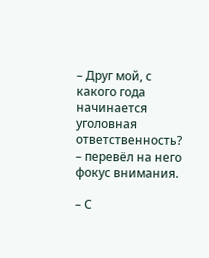– Друг мой, с какого года начинается уголовная ответственность? – перевёл на него фокус внимания.

– С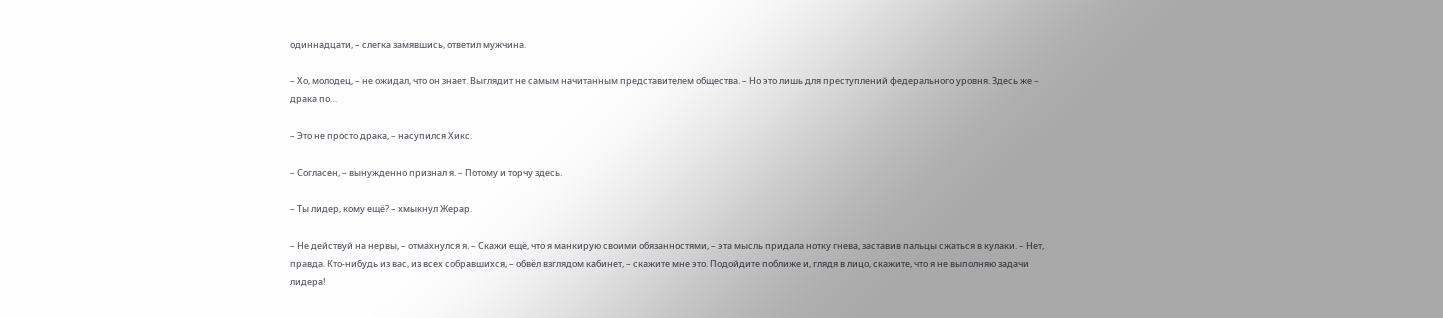одиннадцати, – слегка замявшись, ответил мужчина.

– Хо, молодец, – не ожидал, что он знает. Выглядит не самым начитанным представителем общества. – Но это лишь для преступлений федерального уровня. Здесь же – драка по…

– Это не просто драка, – насупился Хикс.

– Согласен, – вынужденно признал я. – Потому и торчу здесь.

– Ты лидер, кому ещё? – хмыкнул Жерар.

– Не действуй на нервы, – отмахнулся я. – Скажи ещё, что я манкирую своими обязанностями, – эта мысль придала нотку гнева, заставив пальцы сжаться в кулаки. – Нет, правда. Кто-нибудь из вас, из всех собравшихся, – обвёл взглядом кабинет, – скажите мне это. Подойдите поближе и, глядя в лицо, скажите, что я не выполняю задачи лидера!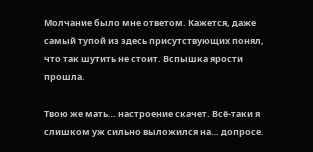Молчание было мне ответом. Кажется, даже самый тупой из здесь присутствующих понял, что так шутить не стоит. Вспышка ярости прошла.

Твою же мать… настроение скачет. Всё-таки я слишком уж сильно выложился на… допросе.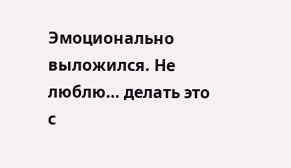Эмоционально выложился. Не люблю… делать это с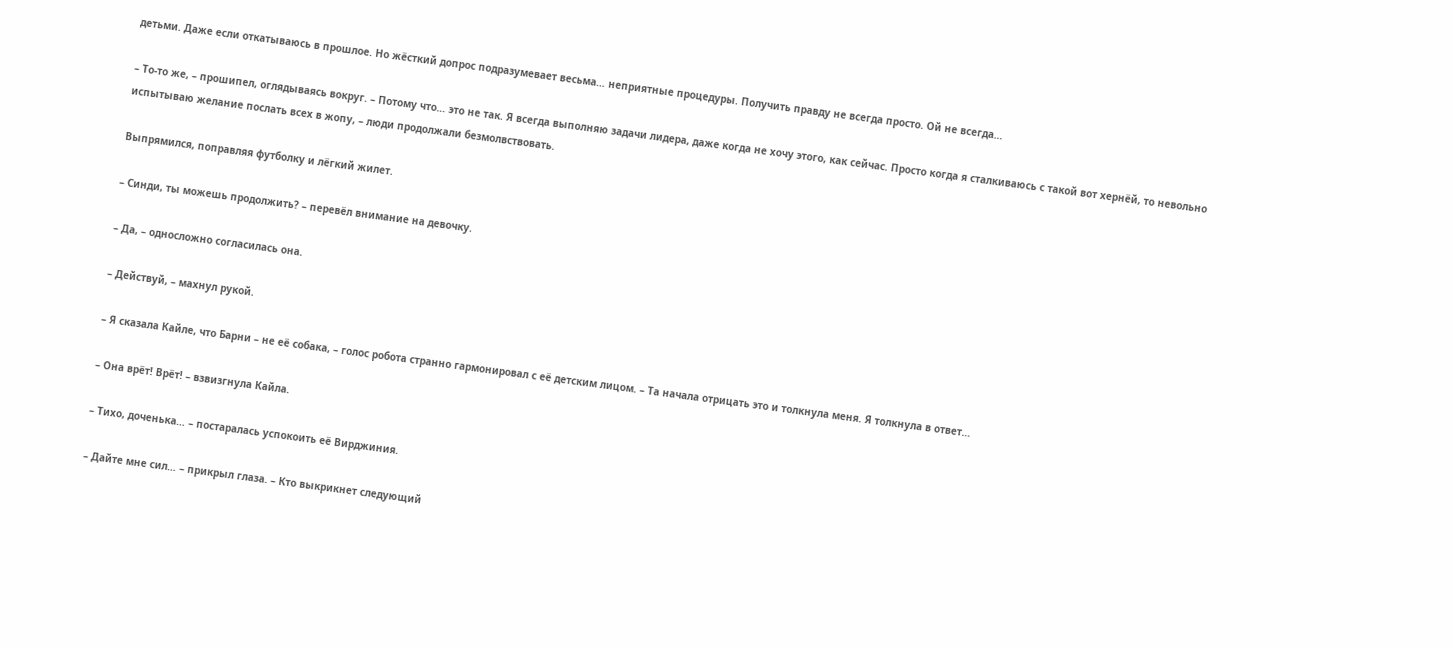детьми. Даже если откатываюсь в прошлое. Но жёсткий допрос подразумевает весьма… неприятные процедуры. Получить правду не всегда просто. Ой не всегда…

– То-то же, – прошипел, оглядываясь вокруг. – Потому что… это не так. Я всегда выполняю задачи лидера, даже когда не хочу этого, как сейчас. Просто когда я сталкиваюсь с такой вот хернёй, то невольно испытываю желание послать всех в жопу, – люди продолжали безмолвствовать.

Выпрямился, поправляя футболку и лёгкий жилет.

– Синди, ты можешь продолжить? – перевёл внимание на девочку.

– Да, – односложно согласилась она.

– Действуй, – махнул рукой.

– Я сказала Кайле, что Барни – не её собака, – голос робота странно гармонировал с её детским лицом. – Та начала отрицать это и толкнула меня. Я толкнула в ответ…

– Она врёт! Врёт! – взвизгнула Кайла.

– Тихо, доченька… – постаралась успокоить её Вирджиния.

– Дайте мне сил… – прикрыл глаза. – Кто выкрикнет следующий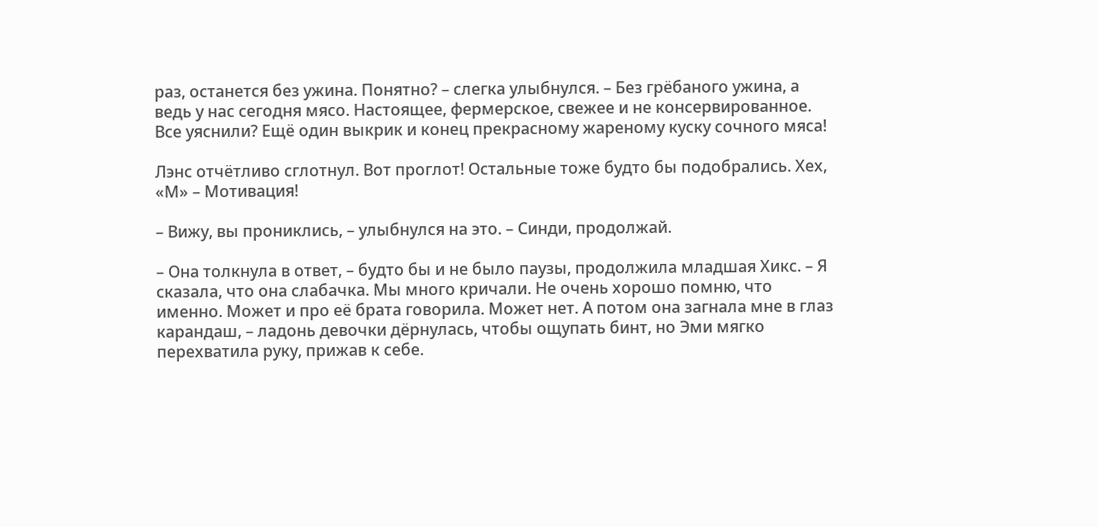раз, останется без ужина. Понятно? – слегка улыбнулся. – Без грёбаного ужина, а ведь у нас сегодня мясо. Настоящее, фермерское, свежее и не консервированное. Все уяснили? Ещё один выкрик и конец прекрасному жареному куску сочного мяса!

Лэнс отчётливо сглотнул. Вот проглот! Остальные тоже будто бы подобрались. Хех, «М» – Мотивация!

– Вижу, вы прониклись, – улыбнулся на это. – Синди, продолжай.

– Она толкнула в ответ, – будто бы и не было паузы, продолжила младшая Хикс. – Я сказала, что она слабачка. Мы много кричали. Не очень хорошо помню, что именно. Может и про её брата говорила. Может нет. А потом она загнала мне в глаз карандаш, – ладонь девочки дёрнулась, чтобы ощупать бинт, но Эми мягко перехватила руку, прижав к себе.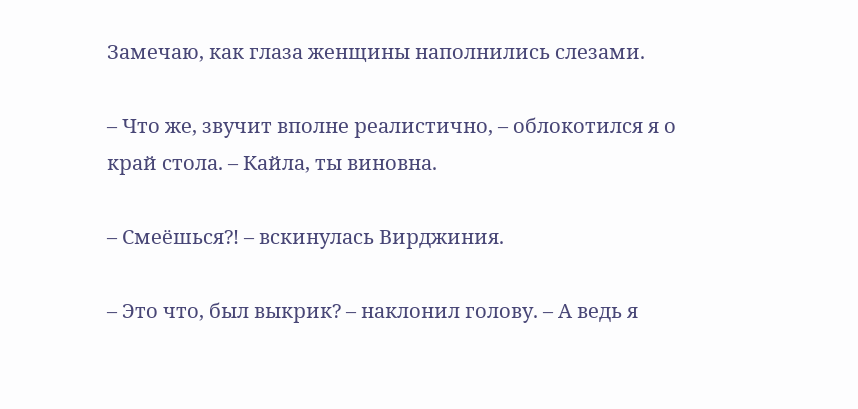Замечаю, как глаза женщины наполнились слезами.

– Что же, звучит вполне реалистично, – облокотился я о край стола. – Кайла, ты виновна.

– Смеёшься⁈ – вскинулась Вирджиния.

– Это что, был выкрик? – наклонил голову. – А ведь я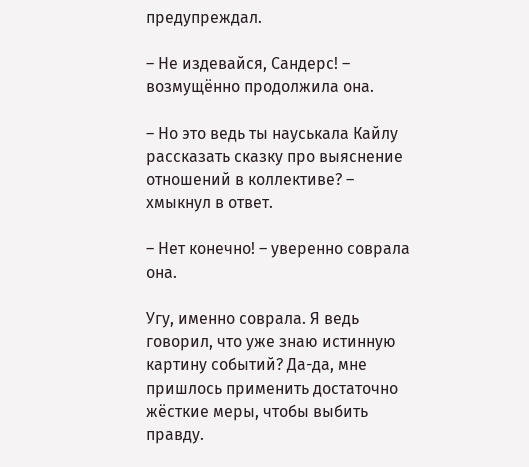предупреждал.

– Не издевайся, Сандерс! – возмущённо продолжила она.

– Но это ведь ты науськала Кайлу рассказать сказку про выяснение отношений в коллективе? – хмыкнул в ответ.

– Нет конечно! – уверенно соврала она.

Угу, именно соврала. Я ведь говорил, что уже знаю истинную картину событий? Да-да, мне пришлось применить достаточно жёсткие меры, чтобы выбить правду.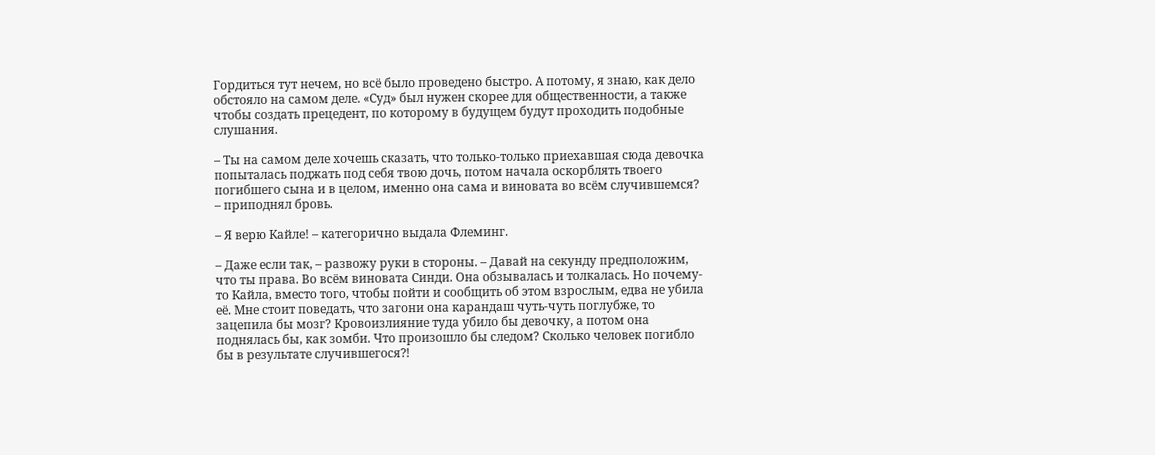Гордиться тут нечем, но всё было проведено быстро. А потому, я знаю, как дело обстояло на самом деле. «Суд» был нужен скорее для общественности, а также чтобы создать прецедент, по которому в будущем будут проходить подобные слушания.

– Ты на самом деле хочешь сказать, что только-только приехавшая сюда девочка попыталась поджать под себя твою дочь, потом начала оскорблять твоего погибшего сына и в целом, именно она сама и виновата во всём случившемся? – приподнял бровь.

– Я верю Кайле! – категорично выдала Флеминг.

– Даже если так, – развожу руки в стороны. – Давай на секунду предположим, что ты права. Во всём виновата Синди. Она обзывалась и толкалась. Но почему-то Кайла, вместо того, чтобы пойти и сообщить об этом взрослым, едва не убила её. Мне стоит поведать, что загони она карандаш чуть-чуть поглубже, то зацепила бы мозг? Кровоизлияние туда убило бы девочку, а потом она поднялась бы, как зомби. Что произошло бы следом? Сколько человек погибло бы в результате случившегося⁈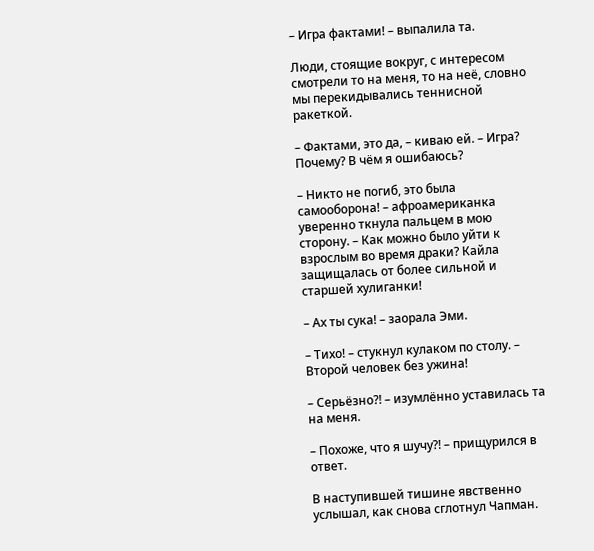– Игра фактами! – выпалила та.

Люди, стоящие вокруг, с интересом смотрели то на меня, то на неё, словно мы перекидывались теннисной ракеткой.

– Фактами, это да, – киваю ей. – Игра? Почему? В чём я ошибаюсь?

– Никто не погиб, это была самооборона! – афроамериканка уверенно ткнула пальцем в мою сторону. – Как можно было уйти к взрослым во время драки? Кайла защищалась от более сильной и старшей хулиганки!

– Ах ты сука! – заорала Эми.

– Тихо! – стукнул кулаком по столу. – Второй человек без ужина!

– Серьёзно⁈ – изумлённо уставилась та на меня.

– Похоже, что я шучу⁈ – прищурился в ответ.

В наступившей тишине явственно услышал, как снова сглотнул Чапман.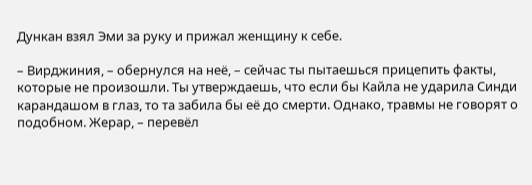Дункан взял Эми за руку и прижал женщину к себе.

– Вирджиния, – обернулся на неё, – сейчас ты пытаешься прицепить факты, которые не произошли. Ты утверждаешь, что если бы Кайла не ударила Синди карандашом в глаз, то та забила бы её до смерти. Однако, травмы не говорят о подобном. Жерар, – перевёл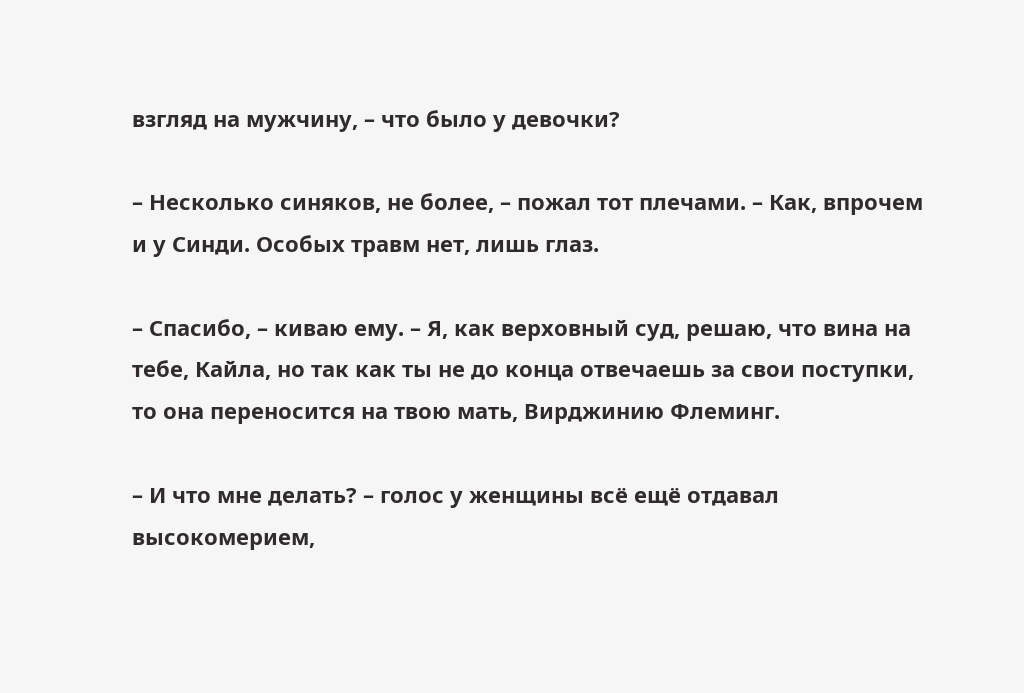взгляд на мужчину, – что было у девочки?

– Несколько синяков, не более, – пожал тот плечами. – Как, впрочем и у Синди. Особых травм нет, лишь глаз.

– Спасибо, – киваю ему. – Я, как верховный суд, решаю, что вина на тебе, Кайла, но так как ты не до конца отвечаешь за свои поступки, то она переносится на твою мать, Вирджинию Флеминг.

– И что мне делать? – голос у женщины всё ещё отдавал высокомерием,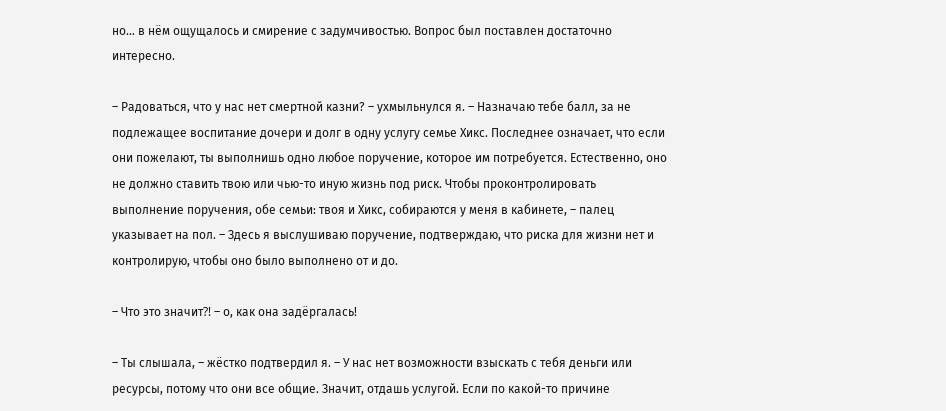но… в нём ощущалось и смирение с задумчивостью. Вопрос был поставлен достаточно интересно.

– Радоваться, что у нас нет смертной казни? – ухмыльнулся я. – Назначаю тебе балл, за не подлежащее воспитание дочери и долг в одну услугу семье Хикс. Последнее означает, что если они пожелают, ты выполнишь одно любое поручение, которое им потребуется. Естественно, оно не должно ставить твою или чью-то иную жизнь под риск. Чтобы проконтролировать выполнение поручения, обе семьи: твоя и Хикс, собираются у меня в кабинете, – палец указывает на пол. – Здесь я выслушиваю поручение, подтверждаю, что риска для жизни нет и контролирую, чтобы оно было выполнено от и до.

– Что это значит⁈ – о, как она задёргалась!

– Ты слышала, – жёстко подтвердил я. – У нас нет возможности взыскать с тебя деньги или ресурсы, потому что они все общие. Значит, отдашь услугой. Если по какой-то причине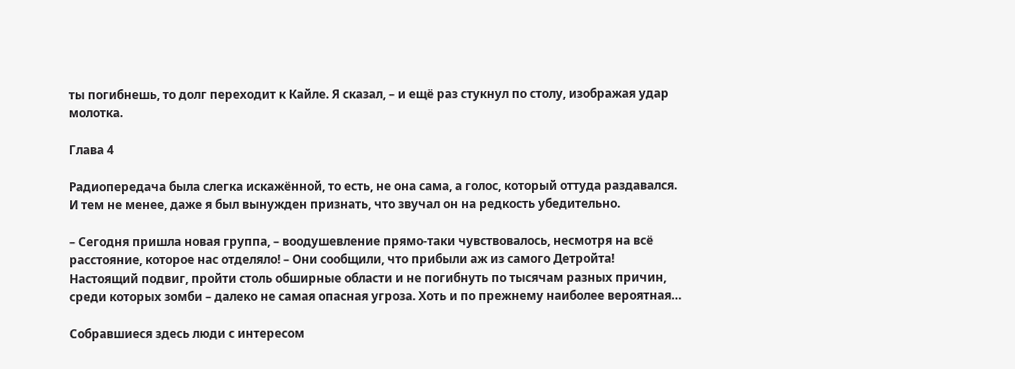ты погибнешь, то долг переходит к Кайле. Я сказал, – и ещё раз стукнул по столу, изображая удар молотка.

Глава 4

Радиопередача была слегка искажённой, то есть, не она сама, а голос, который оттуда раздавался. И тем не менее, даже я был вынужден признать, что звучал он на редкость убедительно.

– Сегодня пришла новая группа, – воодушевление прямо-таки чувствовалось, несмотря на всё расстояние, которое нас отделяло! – Они сообщили, что прибыли аж из самого Детройта! Настоящий подвиг, пройти столь обширные области и не погибнуть по тысячам разных причин, среди которых зомби – далеко не самая опасная угроза. Хоть и по прежнему наиболее вероятная…

Собравшиеся здесь люди с интересом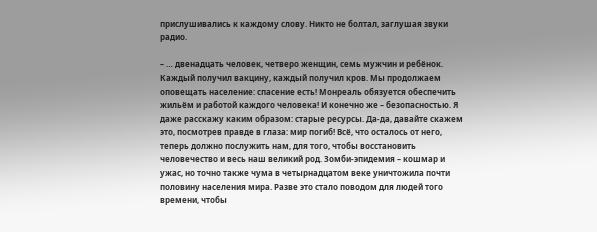прислушивались к каждому слову. Никто не болтал, заглушая звуки радио.

– … двенадцать человек, четверо женщин, семь мужчин и ребёнок. Каждый получил вакцину, каждый получил кров. Мы продолжаем оповещать население: спасение есть! Монреаль обязуется обеспечить жильём и работой каждого человека! И конечно же – безопасностью. Я даже расскажу каким образом: старые ресурсы. Да-да, давайте скажем это, посмотрев правде в глаза: мир погиб! Всё, что осталось от него, теперь должно послужить нам, для того, чтобы восстановить человечество и весь наш великий род. Зомби-эпидемия – кошмар и ужас, но точно также чума в четырнадцатом веке уничтожила почти половину населения мира. Разве это стало поводом для людей того времени, чтобы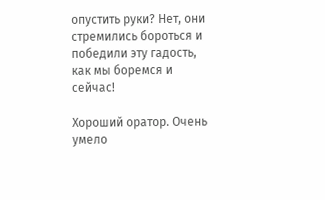опустить руки? Нет, они стремились бороться и победили эту гадость, как мы боремся и сейчас!

Хороший оратор. Очень умело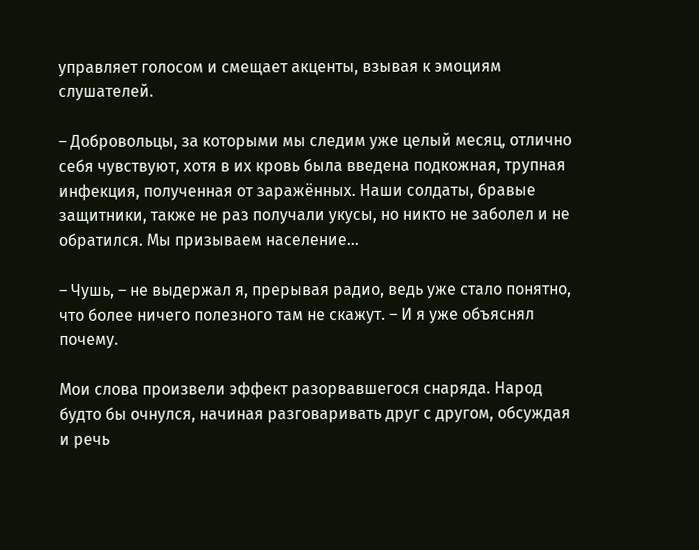управляет голосом и смещает акценты, взывая к эмоциям слушателей.

– Добровольцы, за которыми мы следим уже целый месяц, отлично себя чувствуют, хотя в их кровь была введена подкожная, трупная инфекция, полученная от заражённых. Наши солдаты, бравые защитники, также не раз получали укусы, но никто не заболел и не обратился. Мы призываем население…

– Чушь, – не выдержал я, прерывая радио, ведь уже стало понятно, что более ничего полезного там не скажут. – И я уже объяснял почему.

Мои слова произвели эффект разорвавшегося снаряда. Народ будто бы очнулся, начиная разговаривать друг с другом, обсуждая и речь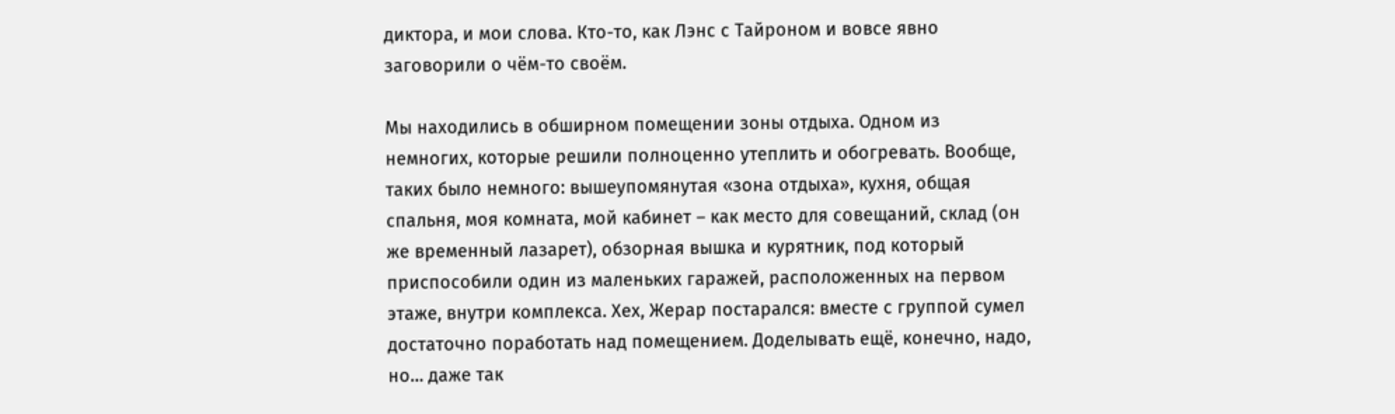диктора, и мои слова. Кто-то, как Лэнс с Тайроном и вовсе явно заговорили о чём-то своём.

Мы находились в обширном помещении зоны отдыха. Одном из немногих, которые решили полноценно утеплить и обогревать. Вообще, таких было немного: вышеупомянутая «зона отдыха», кухня, общая спальня, моя комната, мой кабинет – как место для совещаний, склад (он же временный лазарет), обзорная вышка и курятник, под который приспособили один из маленьких гаражей, расположенных на первом этаже, внутри комплекса. Хех, Жерар постарался: вместе с группой сумел достаточно поработать над помещением. Доделывать ещё, конечно, надо, но… даже так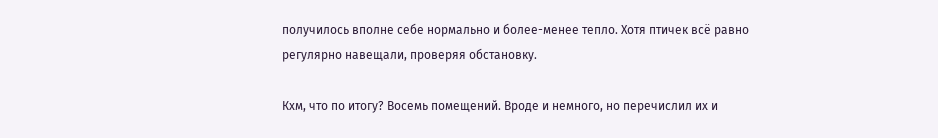получилось вполне себе нормально и более-менее тепло. Хотя птичек всё равно регулярно навещали, проверяя обстановку.

Кхм, что по итогу? Восемь помещений. Вроде и немного, но перечислил их и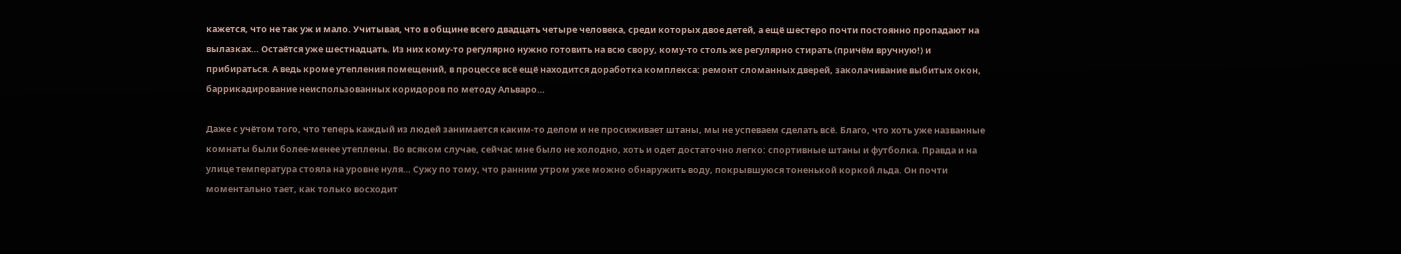кажется, что не так уж и мало. Учитывая, что в общине всего двадцать четыре человека, среди которых двое детей, а ещё шестеро почти постоянно пропадают на вылазках… Остаётся уже шестнадцать. Из них кому-то регулярно нужно готовить на всю свору, кому-то столь же регулярно стирать (причём вручную!) и прибираться. А ведь кроме утепления помещений, в процессе всё ещё находится доработка комплекса: ремонт сломанных дверей, заколачивание выбитых окон, баррикадирование неиспользованных коридоров по методу Альваро…

Даже с учётом того, что теперь каждый из людей занимается каким-то делом и не просиживает штаны, мы не успеваем сделать всё. Благо, что хоть уже названные комнаты были более-менее утеплены. Во всяком случае, сейчас мне было не холодно, хоть и одет достаточно легко: спортивные штаны и футболка. Правда и на улице температура стояла на уровне нуля… Сужу по тому, что ранним утром уже можно обнаружить воду, покрывшуюся тоненькой коркой льда. Он почти моментально тает, как только восходит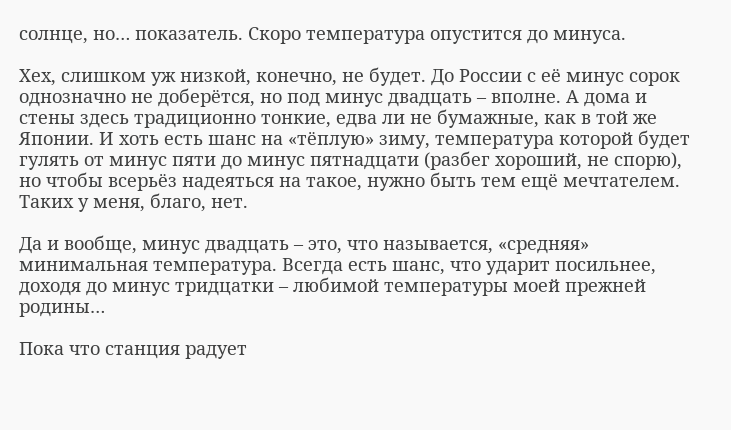солнце, но… показатель. Скоро температура опустится до минуса.

Хех, слишком уж низкой, конечно, не будет. До России с её минус сорок однозначно не доберётся, но под минус двадцать – вполне. А дома и стены здесь традиционно тонкие, едва ли не бумажные, как в той же Японии. И хоть есть шанс на «тёплую» зиму, температура которой будет гулять от минус пяти до минус пятнадцати (разбег хороший, не спорю), но чтобы всерьёз надеяться на такое, нужно быть тем ещё мечтателем. Таких у меня, благо, нет.

Да и вообще, минус двадцать – это, что называется, «средняя» минимальная температура. Всегда есть шанс, что ударит посильнее, доходя до минус тридцатки – любимой температуры моей прежней родины…

Пока что станция радует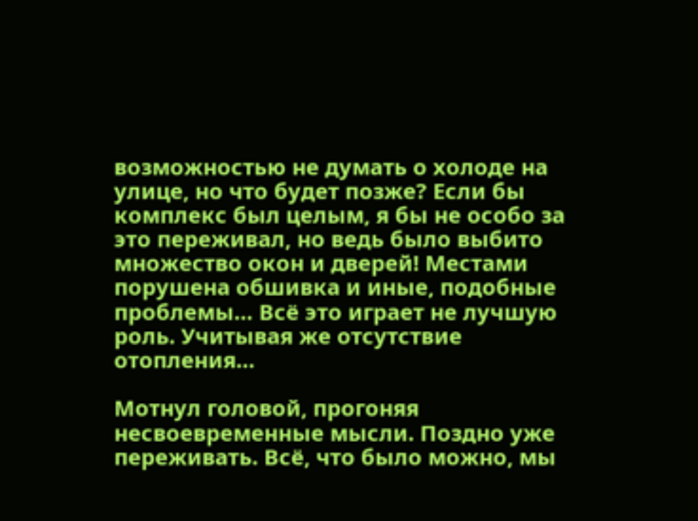возможностью не думать о холоде на улице, но что будет позже? Если бы комплекс был целым, я бы не особо за это переживал, но ведь было выбито множество окон и дверей! Местами порушена обшивка и иные, подобные проблемы… Всё это играет не лучшую роль. Учитывая же отсутствие отопления…

Мотнул головой, прогоняя несвоевременные мысли. Поздно уже переживать. Всё, что было можно, мы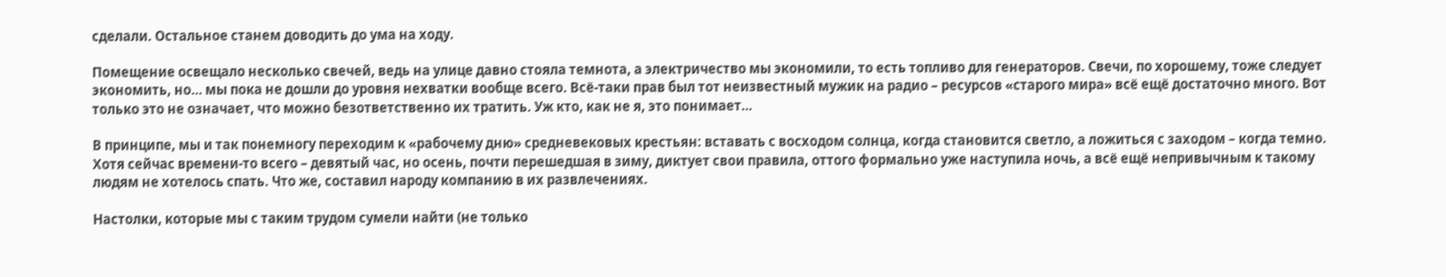сделали. Остальное станем доводить до ума на ходу.

Помещение освещало несколько свечей, ведь на улице давно стояла темнота, а электричество мы экономили, то есть топливо для генераторов. Свечи, по хорошему, тоже следует экономить, но… мы пока не дошли до уровня нехватки вообще всего. Всё-таки прав был тот неизвестный мужик на радио – ресурсов «старого мира» всё ещё достаточно много. Вот только это не означает, что можно безответственно их тратить. Уж кто, как не я, это понимает…

В принципе, мы и так понемногу переходим к «рабочему дню» средневековых крестьян: вставать с восходом солнца, когда становится светло, а ложиться с заходом – когда темно. Хотя сейчас времени-то всего – девятый час, но осень, почти перешедшая в зиму, диктует свои правила, оттого формально уже наступила ночь, а всё ещё непривычным к такому людям не хотелось спать. Что же, составил народу компанию в их развлечениях.

Настолки, которые мы с таким трудом сумели найти (не только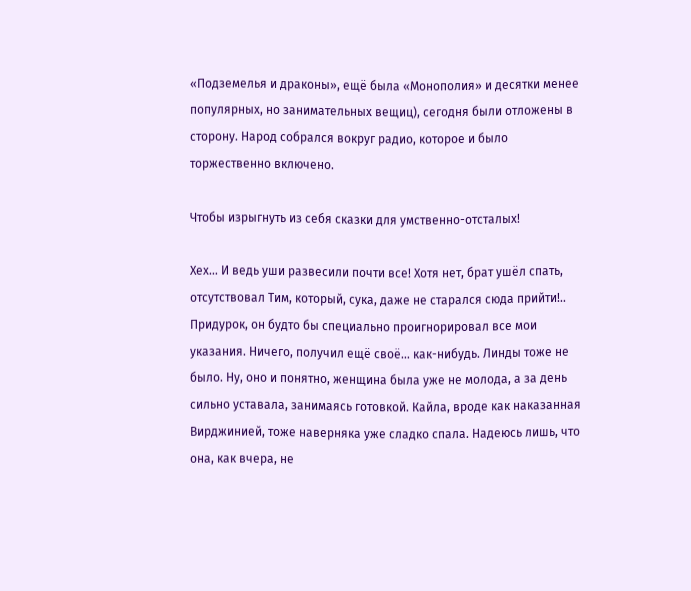«Подземелья и драконы», ещё была «Монополия» и десятки менее популярных, но занимательных вещиц), сегодня были отложены в сторону. Народ собрался вокруг радио, которое и было торжественно включено.

Чтобы изрыгнуть из себя сказки для умственно-отсталых!

Хех… И ведь уши развесили почти все! Хотя нет, брат ушёл спать, отсутствовал Тим, который, сука, даже не старался сюда прийти!.. Придурок, он будто бы специально проигнорировал все мои указания. Ничего, получил ещё своё… как-нибудь. Линды тоже не было. Ну, оно и понятно, женщина была уже не молода, а за день сильно уставала, занимаясь готовкой. Кайла, вроде как наказанная Вирджинией, тоже наверняка уже сладко спала. Надеюсь лишь, что она, как вчера, не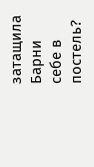затащила Барни себе в постель?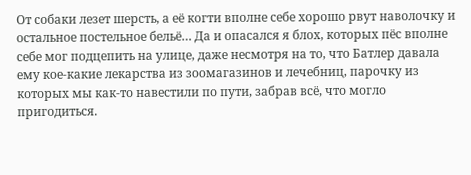От собаки лезет шерсть, а её когти вполне себе хорошо рвут наволочку и остальное постельное бельё… Да и опасался я блох, которых пёс вполне себе мог подцепить на улице, даже несмотря на то, что Батлер давала ему кое-какие лекарства из зоомагазинов и лечебниц, парочку из которых мы как-то навестили по пути, забрав всё, что могло пригодиться.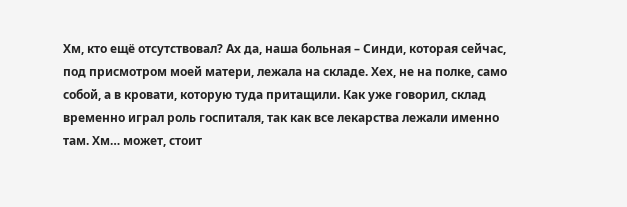Хм, кто ещё отсутствовал? Ах да, наша больная – Синди, которая сейчас, под присмотром моей матери, лежала на складе. Хех, не на полке, само собой, а в кровати, которую туда притащили. Как уже говорил, склад временно играл роль госпиталя, так как все лекарства лежали именно там. Хм… может, стоит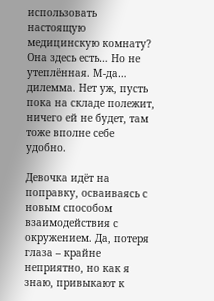использовать настоящую медицинскую комнату? Она здесь есть… Но не утеплённая. М-да… дилемма. Нет уж, пусть пока на складе полежит, ничего ей не будет, там тоже вполне себе удобно.

Девочка идёт на поправку, осваиваясь с новым способом взаимодействия с окружением. Да, потеря глаза – крайне неприятно, но как я знаю, привыкают к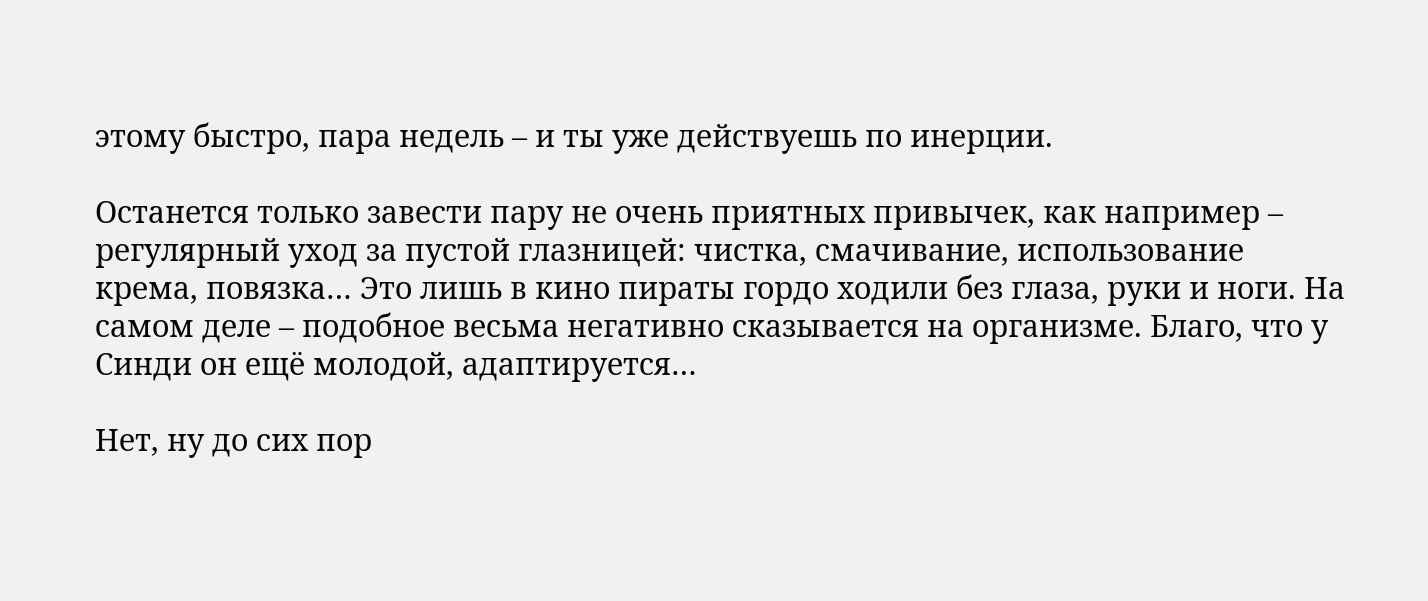этому быстро, пара недель – и ты уже действуешь по инерции.

Останется только завести пару не очень приятных привычек, как например – регулярный уход за пустой глазницей: чистка, смачивание, использование крема, повязка… Это лишь в кино пираты гордо ходили без глаза, руки и ноги. На самом деле – подобное весьма негативно сказывается на организме. Благо, что у Синди он ещё молодой, адаптируется…

Нет, ну до сих пор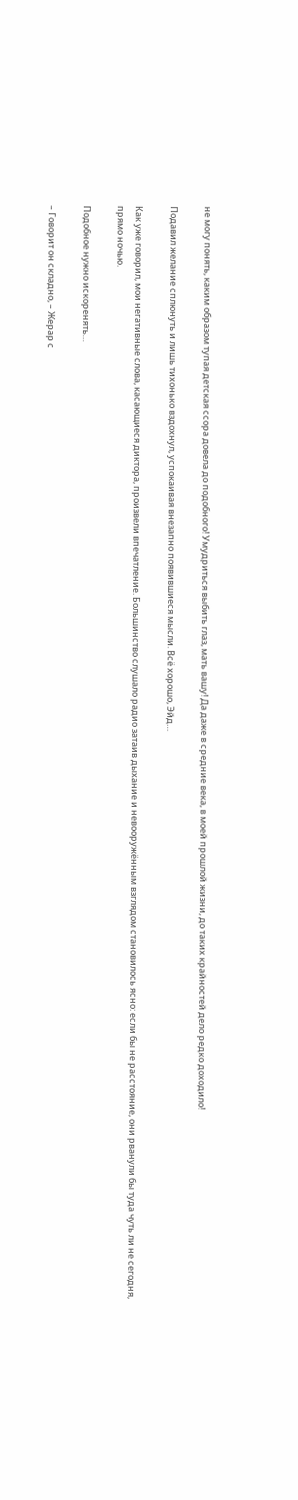не могу понять, каким образом тупая детская ссора довела до подобного! Умудриться выбить глаз, мать вашу! Да даже в средние века, в моей прошлой жизни, до таких крайностей дело редко доходило!

Подавил желание сплюнуть и лишь тихонько вздохнул, успокаивая внезапно появившиеся мысли. Всё хорошо, Эйд…

Как уже говорил, мои негативные слова, касающиеся диктора, произвели впечатление. Большинство слушало радио затаив дыхание и невооружённым взглядом становилось ясно: если бы не расстояние, они рванули бы туда чуть ли не сегодня, прямо ночью.

Подобное нужно искоренять…

– Говорит он складно, – Жерар с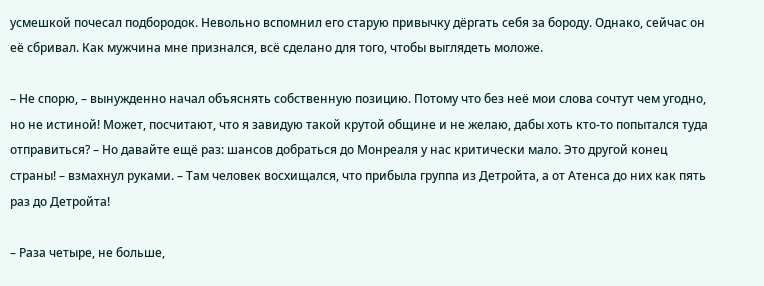усмешкой почесал подбородок. Невольно вспомнил его старую привычку дёргать себя за бороду. Однако, сейчас он её сбривал. Как мужчина мне признался, всё сделано для того, чтобы выглядеть моложе.

– Не спорю, – вынужденно начал объяснять собственную позицию. Потому что без неё мои слова сочтут чем угодно, но не истиной! Может, посчитают, что я завидую такой крутой общине и не желаю, дабы хоть кто-то попытался туда отправиться? – Но давайте ещё раз: шансов добраться до Монреаля у нас критически мало. Это другой конец страны! – взмахнул руками. – Там человек восхищался, что прибыла группа из Детройта, а от Атенса до них как пять раз до Детройта!

– Раза четыре, не больше,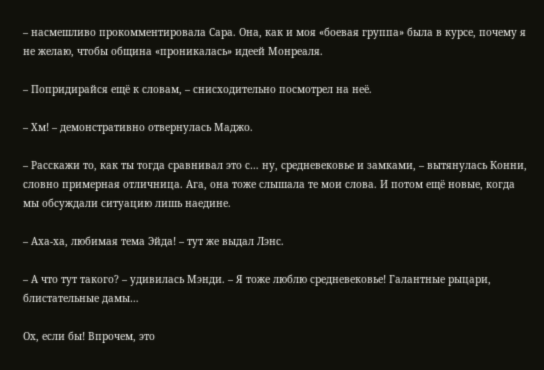– насмешливо прокомментировала Сара. Она, как и моя «боевая группа» была в курсе, почему я не желаю, чтобы община «проникалась» идеей Монреаля.

– Попридирайся ещё к словам, – снисходительно посмотрел на неё.

– Хм! – демонстративно отвернулась Маджо.

– Расскажи то, как ты тогда сравнивал это с… ну, средневековье и замками, – вытянулась Конни, словно примерная отличница. Ага, она тоже слышала те мои слова. И потом ещё новые, когда мы обсуждали ситуацию лишь наедине.

– Аха-ха, любимая тема Эйда! – тут же выдал Лэнс.

– А что тут такого? – удивилась Мэнди. – Я тоже люблю средневековье! Галантные рыцари, блистательные дамы…

Ох, если бы! Впрочем, это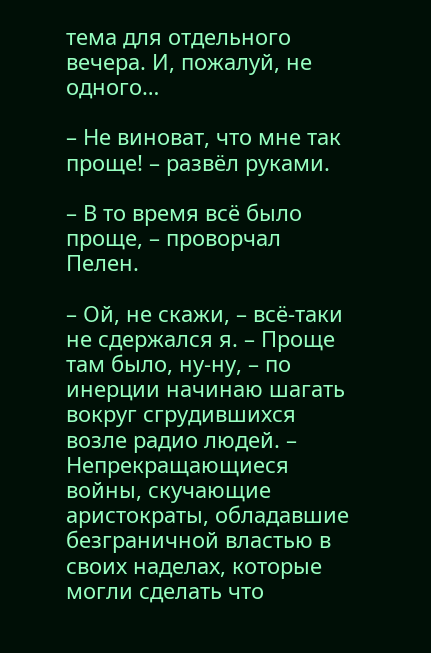тема для отдельного вечера. И, пожалуй, не одного…

– Не виноват, что мне так проще! – развёл руками.

– В то время всё было проще, – проворчал Пелен.

– Ой, не скажи, – всё-таки не сдержался я. – Проще там было, ну-ну, – по инерции начинаю шагать вокруг сгрудившихся возле радио людей. – Непрекращающиеся войны, скучающие аристократы, обладавшие безграничной властью в своих наделах, которые могли сделать что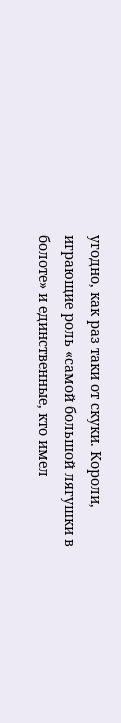угодно, как раз таки от скуки. Короли, играющие роль «самой большой лягушки в болоте» и единственные, кто имел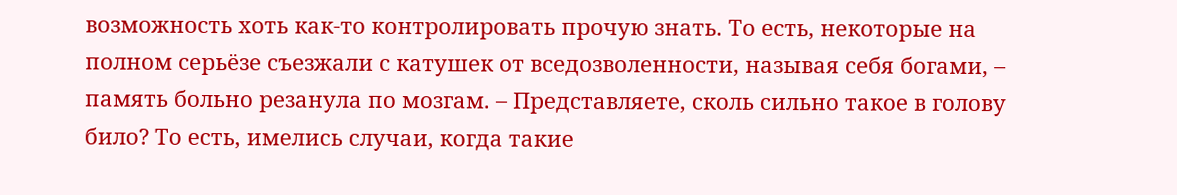возможность хоть как-то контролировать прочую знать. То есть, некоторые на полном серьёзе съезжали с катушек от вседозволенности, называя себя богами, – память больно резанула по мозгам. – Представляете, сколь сильно такое в голову било? То есть, имелись случаи, когда такие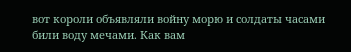вот короли объявляли войну морю и солдаты часами били воду мечами. Как вам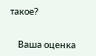такое?


    Ваша оценка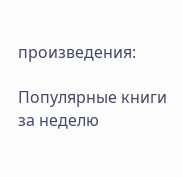произведения:

Популярные книги за неделю